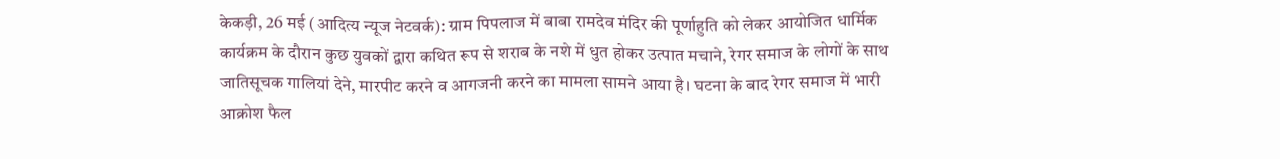केकड़ी, 26 मई (आदित्य न्यूज नेटवर्क): ग्राम पिपलाज में बाबा रामदेव मंदिर की पूर्णाहुति को लेकर आयोजित धार्मिक कार्यक्रम के दौरान कुछ युवकों द्वारा कथित रूप से शराब के नशे में धुत होकर उत्पात मचाने, रेगर समाज के लोगों के साथ जातिसूचक गालियां देने, मारपीट करने व आगजनी करने का मामला सामने आया है। घटना के बाद रेगर समाज में भारी आक्रोश फैल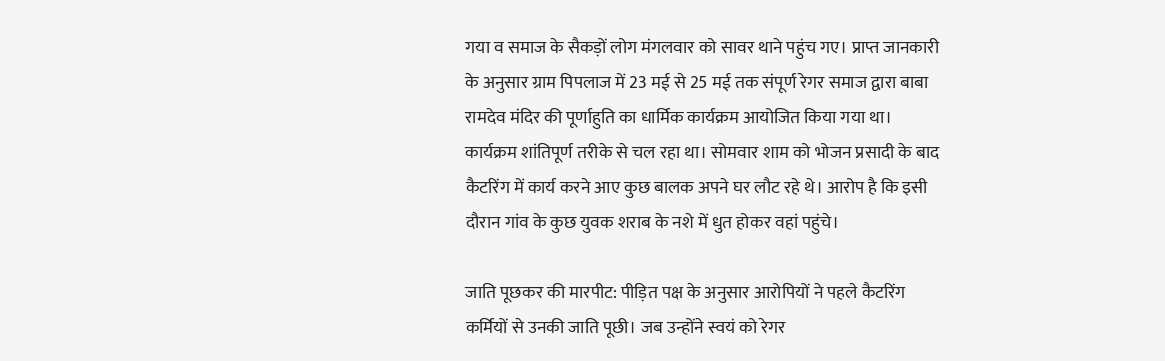गया व समाज के सैकड़ों लोग मंगलवार को सावर थाने पहुंच गए। प्राप्त जानकारी के अनुसार ग्राम पिपलाज में 23 मई से 25 मई तक संपूर्ण रेगर समाज द्वारा बाबा रामदेव मंदिर की पूर्णाहुति का धार्मिक कार्यक्रम आयोजित किया गया था। कार्यक्रम शांतिपूर्ण तरीके से चल रहा था। सोमवार शाम को भोजन प्रसादी के बाद कैटरिंग में कार्य करने आए कुछ बालक अपने घर लौट रहे थे। आरोप है कि इसी दौरान गांव के कुछ युवक शराब के नशे में धुत होकर वहां पहुंचे।

जाति पूछकर की मारपीट: पीड़ित पक्ष के अनुसार आरोपियों ने पहले कैटरिंग कर्मियों से उनकी जाति पूछी। जब उन्होंने स्वयं को रेगर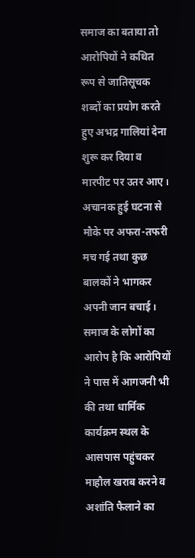समाज का बताया तो आरोपियों ने कथित रूप से जातिसूचक शब्दों का प्रयोग करते हुए अभद्र गालियां देना शुरू कर दिया व मारपीट पर उतर आए। अचानक हुई घटना से मौके पर अफरा-तफरी मच गई तथा कुछ बालकों ने भागकर अपनी जान बचाई। समाज के लोगों का आरोप है कि आरोपियों ने पास में आगजनी भी की तथा धार्मिक कार्यक्रम स्थल के आसपास पहुंचकर माहौल खराब करने व अशांति फैलाने का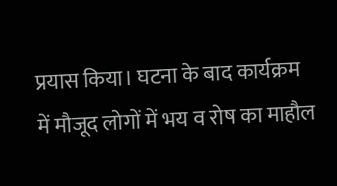प्रयास किया। घटना के बाद कार्यक्रम में मौजूद लोगों में भय व रोष का माहौल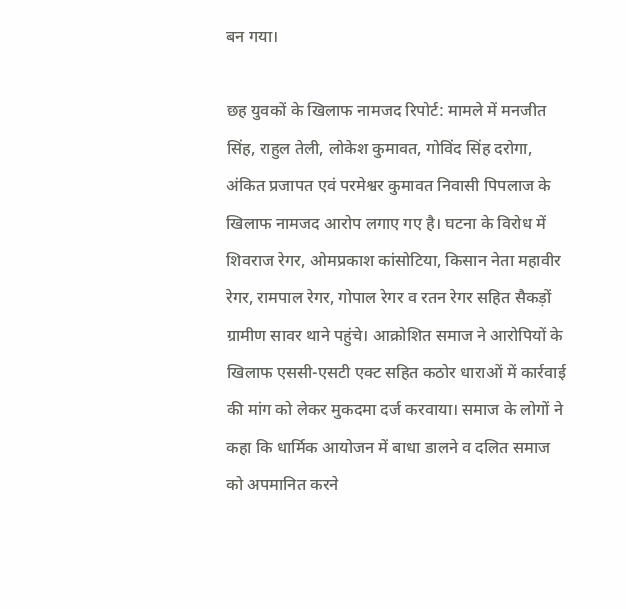बन गया।

छह युवकों के खिलाफ नामजद रिपोर्ट: मामले में मनजीत सिंह, राहुल तेली, लोकेश कुमावत, गोविंद सिंह दरोगा, अंकित प्रजापत एवं परमेश्वर कुमावत निवासी पिपलाज के खिलाफ नामजद आरोप लगाए गए है। घटना के विरोध में शिवराज रेगर, ओमप्रकाश कांसोटिया, किसान नेता महावीर रेगर, रामपाल रेगर, गोपाल रेगर व रतन रेगर सहित सैकड़ों ग्रामीण सावर थाने पहुंचे। आक्रोशित समाज ने आरोपियों के खिलाफ एससी-एसटी एक्ट सहित कठोर धाराओं में कार्रवाई की मांग को लेकर मुकदमा दर्ज करवाया। समाज के लोगों ने कहा कि धार्मिक आयोजन में बाधा डालने व दलित समाज को अपमानित करने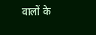वालों के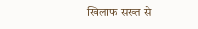खिलाफ सख्त से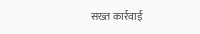सख्त कार्रवाई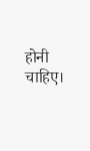होनी चाहिए।